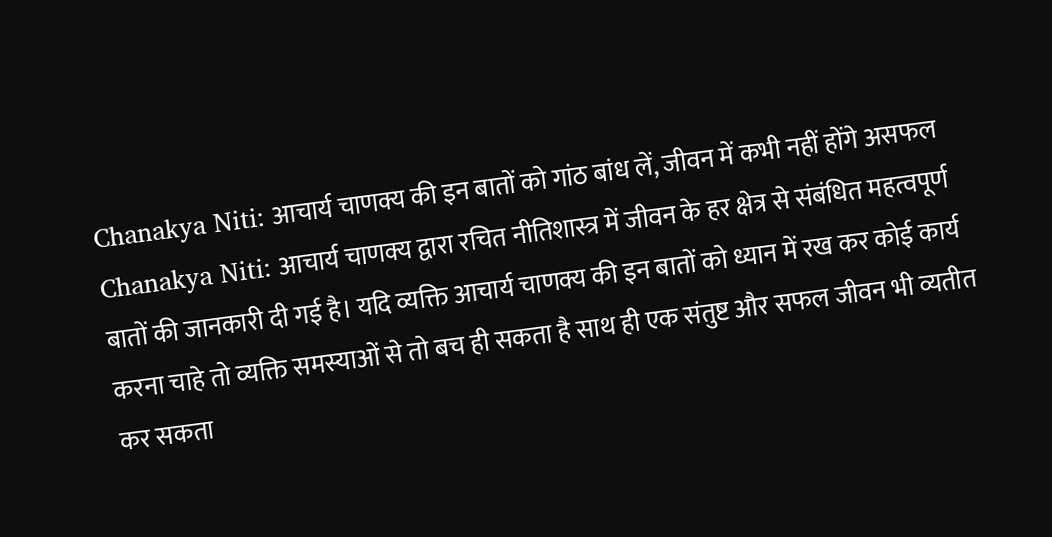Chanakya Niti: आचार्य चाणक्य की इन बातों को गांठ बांध लें, जीवन में कभी नहीं होंगे असफल
Chanakya Niti: आचार्य चाणक्य द्वारा रचित नीतिशास्त्र में जीवन के हर क्षेत्र से संबंधित महत्वपूर्ण बातों की जानकारी दी गई है। यदि व्यक्ति आचार्य चाणक्य की इन बातों को ध्यान में रख कर कोई कार्य करना चाहे तो व्यक्ति समस्याओं से तो बच ही सकता है साथ ही एक संतुष्ट और सफल जीवन भी व्यतीत कर सकता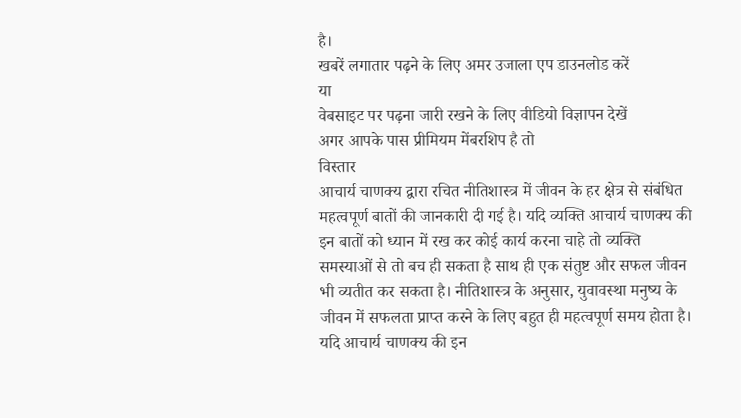है।
खबरें लगातार पढ़ने के लिए अमर उजाला एप डाउनलोड करें
या
वेबसाइट पर पढ़ना जारी रखने के लिए वीडियो विज्ञापन देखें
अगर आपके पास प्रीमियम मेंबरशिप है तो
विस्तार
आचार्य चाणक्य द्वारा रचित नीतिशास्त्र में जीवन के हर क्षेत्र से संबंधित महत्वपूर्ण बातों की जानकारी दी गई है। यदि व्यक्ति आचार्य चाणक्य की इन बातों को ध्यान में रख कर कोई कार्य करना चाहे तो व्यक्ति समस्याओं से तो बच ही सकता है साथ ही एक संतुष्ट और सफल जीवन भी व्यतीत कर सकता है। नीतिशास्त्र के अनुसार, युवावस्था मनुष्य के जीवन में सफलता प्राप्त करने के लिए बहुत ही महत्वपूर्ण समय होता है। यदि आचार्य चाणक्य की इन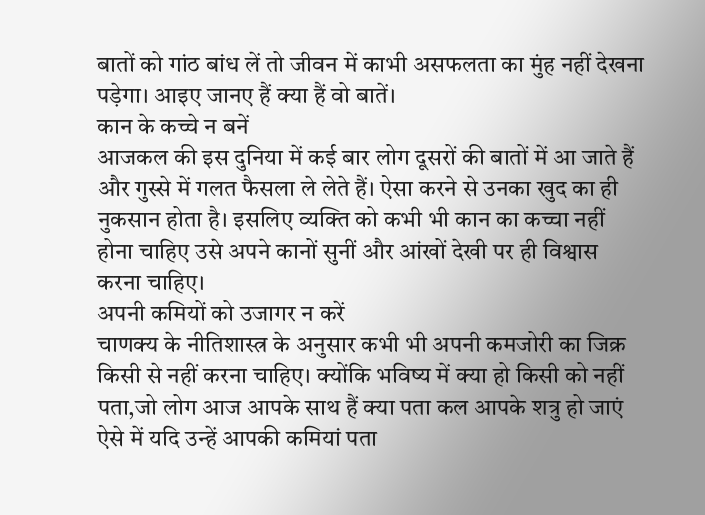बातों को गांठ बांध लें तो जीवन में काभी असफलता का मुंह नहीं देखना पड़ेगा। आइए जानए हैं क्या हैं वो बातें।
कान के कच्चे न बनें
आजकल की इस दुनिया में कई बार लोग दूसरों की बातों में आ जाते हैं और गुस्से में गलत फैसला ले लेते हैं। ऐसा करने से उनका खुद का ही नुकसान होता है। इसलिए व्यक्ति को कभी भी कान का कच्चा नहीं होना चाहिए उसे अपने कानों सुनीं और आंखों देखी पर ही विश्वास करना चाहिए।
अपनी कमियों को उजागर न करें
चाणक्य के नीतिशास्त्र के अनुसार कभी भी अपनी कमजोरी का जिक्र किसी से नहीं करना चाहिए। क्योंकि भविष्य में क्या हो किसी को नहीं पता,जो लोग आज आपके साथ हैं क्या पता कल आपके शत्रु हो जाएं ऐसे में यदि उन्हें आपकी कमियां पता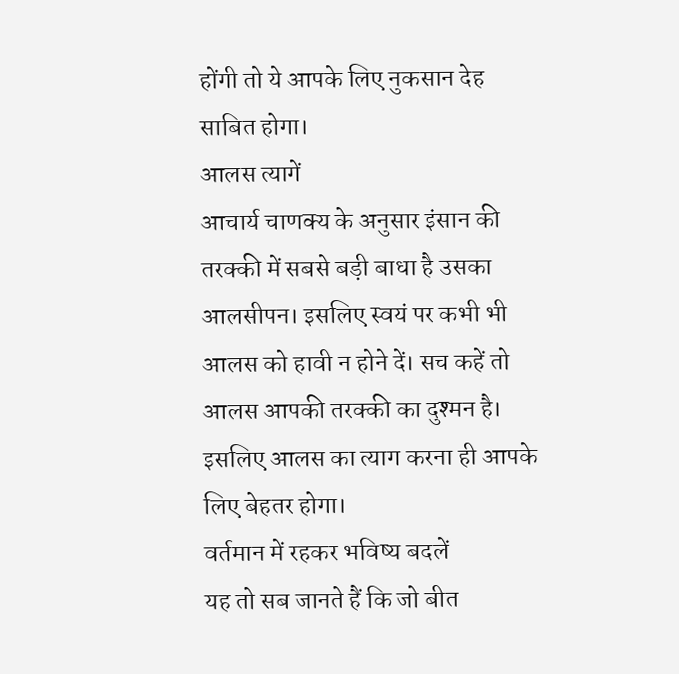होंगी तो ये आपके लिए नुकसान देह साबित होगा।
आलस त्यागें
आचार्य चाणक्य के अनुसार इंसान की तरक्की में सबसे बड़ी बाधा है उसका आलसीपन। इसलिए स्वयं पर कभी भी आलस को हावी न होने दें। सच कहें तो आलस आपकी तरक्की का दुश्मन है। इसलिए आलस का त्याग करना ही आपके लिए बेहतर होगा।
वर्तमान में रहकर भविष्य बदलें
यह तो सब जानते हैं कि जो बीत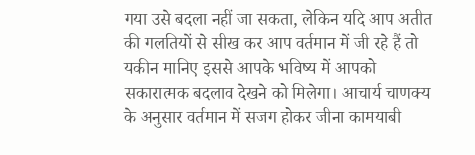गया उसे बदला नहीं जा सकता, लेकिन यदि आप अतीत की गलतियों से सीख कर आप वर्तमान में जी रहे हैं तो यकीन मानिए इससे आपके भविष्य में आपको सकारात्मक बदलाव देखने को मिलेगा। आचार्य चाणक्य के अनुसार वर्तमान में सजग होकर जीना कामयाबी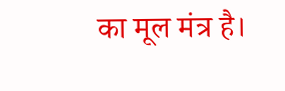का मूल मंत्र है।